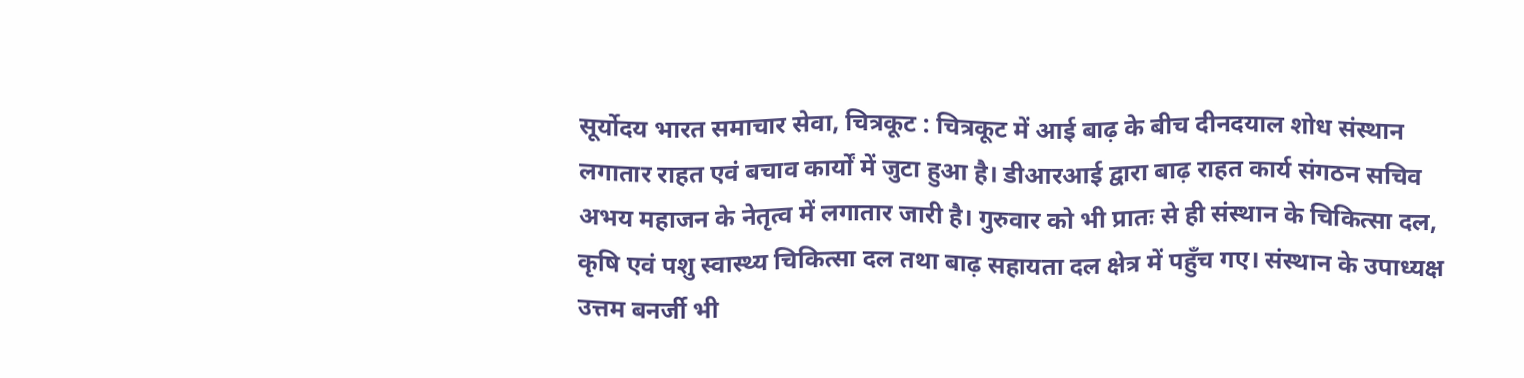सूर्योदय भारत समाचार सेवा, चित्रकूट : चित्रकूट में आई बाढ़ के बीच दीनदयाल शोध संस्थान लगातार राहत एवं बचाव कार्यों में जुटा हुआ है। डीआरआई द्वारा बाढ़ राहत कार्य संगठन सचिव अभय महाजन के नेतृत्व में लगातार जारी है। गुरुवार को भी प्रातः से ही संस्थान के चिकित्सा दल, कृषि एवं पशु स्वास्थ्य चिकित्सा दल तथा बाढ़ सहायता दल क्षेत्र में पहुँच गए। संस्थान के उपाध्यक्ष उत्तम बनर्जी भी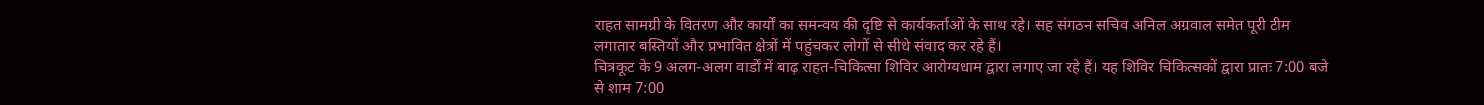राहत सामग्री के वितरण और कार्यों का समन्वय की दृष्टि से कार्यकर्ताओं के साथ रहे। सह संगठन सचिव अनिल अग्रवाल समेत पूरी टीम लगातार बस्तियों और प्रभावित क्षेत्रों में पहुंचकर लोगों से सीधे संवाद कर रहे हैं।
चित्रकूट के 9 अलग-अलग वार्डों में बाढ़ राहत-चिकित्सा शिविर आरोग्यधाम द्वारा लगाए जा रहे हैं। यह शिविर चिकित्सकों द्वारा प्रातः 7:00 बजे से शाम 7:00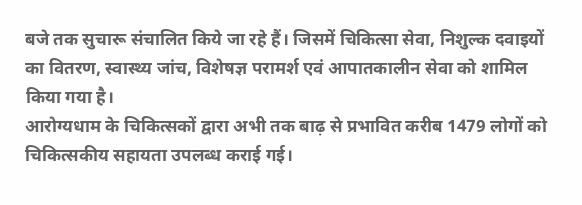बजे तक सुचारू संचालित किये जा रहे हैं। जिसमें चिकित्सा सेवा, निशुल्क दवाइयों का वितरण, स्वास्थ्य जांच, विशेषज्ञ परामर्श एवं आपातकालीन सेवा को शामिल किया गया है।
आरोग्यधाम के चिकित्सकों द्वारा अभी तक बाढ़ से प्रभावित करीब 1479 लोगों को चिकित्सकीय सहायता उपलब्ध कराई गई।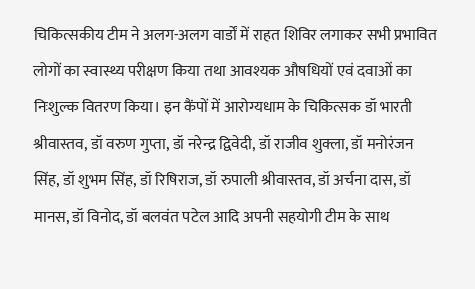चिकित्सकीय टीम ने अलग-अलग वार्डों में राहत शिविर लगाकर सभी प्रभावित लोगों का स्वास्थ्य परीक्षण किया तथा आवश्यक औषधियों एवं दवाओं का निःशुल्क वितरण किया। इन कैंपों में आरोग्यधाम के चिकित्सक डॉ भारती श्रीवास्तव, डॉ वरुण गुप्ता, डॉ नरेन्द्र द्विवेदी, डॉ राजीव शुक्ला, डॉ मनोरंजन सिंह, डॉ शुभम सिंह, डॉ रिषिराज, डॉ रुपाली श्रीवास्तव, डॉ अर्चना दास, डॉ मानस, डॉ विनोद, डॉ बलवंत पटेल आदि अपनी सहयोगी टीम के साथ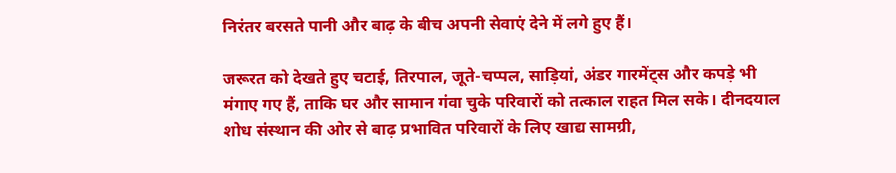निरंतर बरसते पानी और बाढ़ के बीच अपनी सेवाएं देने में लगे हुए हैं।

जरूरत को देखते हुए चटाई, तिरपाल, जूते-चप्पल, साड़ियां, अंडर गारमेंट्स और कपड़े भी मंगाए गए हैं, ताकि घर और सामान गंवा चुके परिवारों को तत्काल राहत मिल सके। दीनदयाल शोध संस्थान की ओर से बाढ़ प्रभावित परिवारों के लिए खाद्य सामग्री,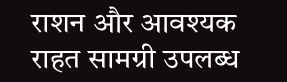राशन और आवश्यक राहत सामग्री उपलब्ध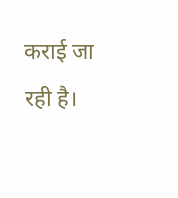कराई जा रही है।